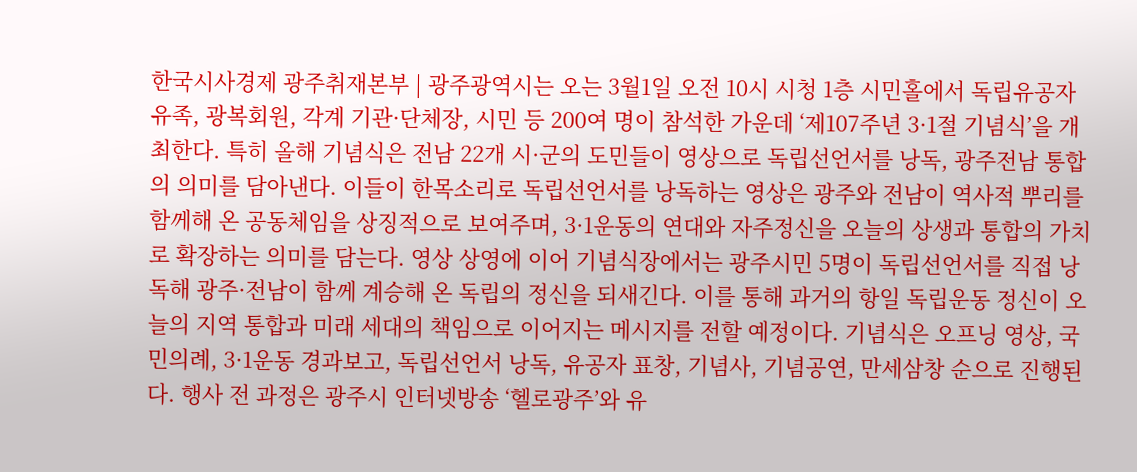한국시사경제 광주취재본부 | 광주광역시는 오는 3월1일 오전 10시 시청 1층 시민홀에서 독립유공자 유족, 광복회원, 각계 기관·단체장, 시민 등 200여 명이 참석한 가운데 ‘제107주년 3·1절 기념식’을 개최한다. 특히 올해 기념식은 전남 22개 시·군의 도민들이 영상으로 독립선언서를 낭독, 광주전남 통합의 의미를 담아낸다. 이들이 한목소리로 독립선언서를 낭독하는 영상은 광주와 전남이 역사적 뿌리를 함께해 온 공동체임을 상징적으로 보여주며, 3·1운동의 연대와 자주정신을 오늘의 상생과 통합의 가치로 확장하는 의미를 담는다. 영상 상영에 이어 기념식장에서는 광주시민 5명이 독립선언서를 직접 낭독해 광주·전남이 함께 계승해 온 독립의 정신을 되새긴다. 이를 통해 과거의 항일 독립운동 정신이 오늘의 지역 통합과 미래 세대의 책임으로 이어지는 메시지를 전할 예정이다. 기념식은 오프닝 영상, 국민의례, 3·1운동 경과보고, 독립선언서 낭독, 유공자 표창, 기념사, 기념공연, 만세삼창 순으로 진행된다. 행사 전 과정은 광주시 인터넷방송 ‘헬로광주’와 유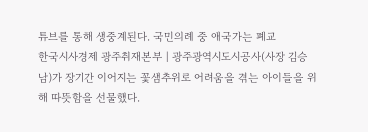튜브를 통해 생중계된다. 국민의례 중 애국가는 폐교
한국시사경제 광주취재본부 | 광주광역시도시공사(사장 김승남)가 장기간 이어지는 꽃샘추위로 어려움을 겪는 아이들을 위해 따뜻함을 선물했다.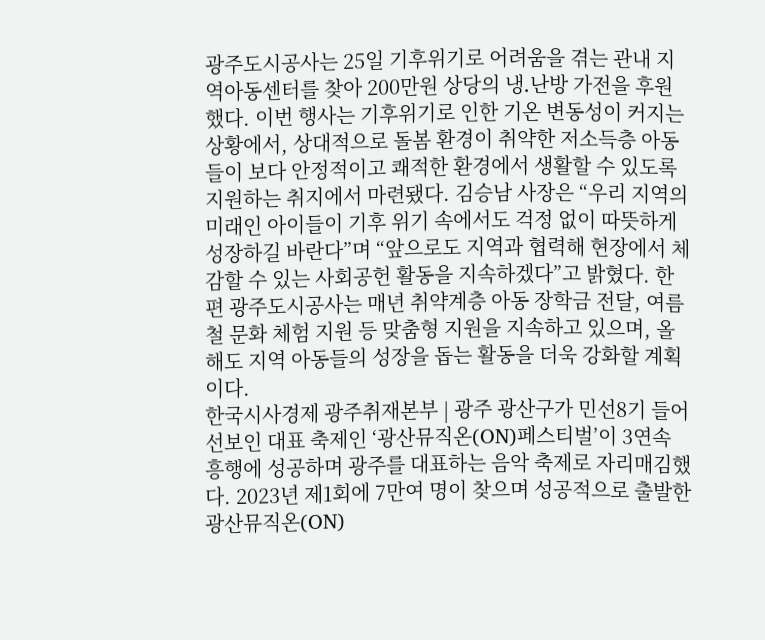광주도시공사는 25일 기후위기로 어려움을 겪는 관내 지역아동센터를 찾아 200만원 상당의 냉․난방 가전을 후원했다. 이번 행사는 기후위기로 인한 기온 변동성이 커지는 상황에서, 상대적으로 돌봄 환경이 취약한 저소득층 아동들이 보다 안정적이고 쾌적한 환경에서 생활할 수 있도록 지원하는 취지에서 마련됐다. 김승남 사장은 “우리 지역의 미래인 아이들이 기후 위기 속에서도 걱정 없이 따뜻하게 성장하길 바란다”며 “앞으로도 지역과 협력해 현장에서 체감할 수 있는 사회공헌 활동을 지속하겠다”고 밝혔다. 한편 광주도시공사는 매년 취약계층 아동 장학금 전달, 여름철 문화 체험 지원 등 맞춤형 지원을 지속하고 있으며, 올해도 지역 아동들의 성장을 돕는 활동을 더욱 강화할 계획이다.
한국시사경제 광주취재본부 | 광주 광산구가 민선8기 들어 선보인 대표 축제인 ‘광산뮤직온(ON)페스티벌’이 3연속 흥행에 성공하며 광주를 대표하는 음악 축제로 자리매김했다. 2023년 제1회에 7만여 명이 찾으며 성공적으로 출발한 광산뮤직온(ON)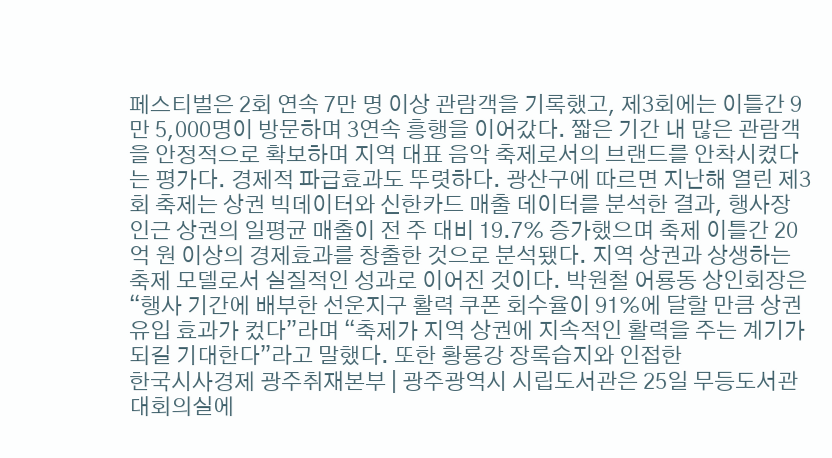페스티벌은 2회 연속 7만 명 이상 관람객을 기록했고, 제3회에는 이틀간 9만 5,000명이 방문하며 3연속 흥행을 이어갔다. 짧은 기간 내 많은 관람객을 안정적으로 확보하며 지역 대표 음악 축제로서의 브랜드를 안착시켰다는 평가다. 경제적 파급효과도 뚜렷하다. 광산구에 따르면 지난해 열린 제3회 축제는 상권 빅데이터와 신한카드 매출 데이터를 분석한 결과, 행사장 인근 상권의 일평균 매출이 전 주 대비 19.7% 증가했으며 축제 이틀간 20억 원 이상의 경제효과를 창출한 것으로 분석됐다. 지역 상권과 상생하는 축제 모델로서 실질적인 성과로 이어진 것이다. 박원철 어룡동 상인회장은 “행사 기간에 배부한 선운지구 활력 쿠폰 회수율이 91%에 달할 만큼 상권 유입 효과가 컸다”라며 “축제가 지역 상권에 지속적인 활력을 주는 계기가 되길 기대한다”라고 말했다. 또한 황룡강 장록습지와 인접한
한국시사경제 광주취재본부 | 광주광역시 시립도서관은 25일 무등도서관 대회의실에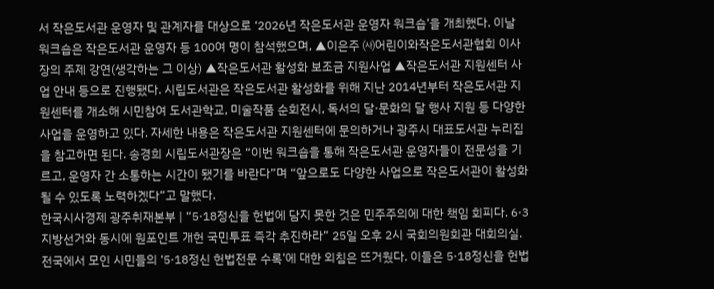서 작은도서관 운영자 및 관계자를 대상으로 ‘2026년 작은도서관 운영자 워크숍’을 개최했다. 이날 워크숍은 작은도서관 운영자 등 100여 명이 참석했으며, ▲이은주 ㈔어린이와작은도서관협회 이사장의 주제 강연(생각하는 그 이상) ▲작은도서관 활성화 보조금 지원사업 ▲작은도서관 지원센터 사업 안내 등으로 진행됐다. 시립도서관은 작은도서관 활성화를 위해 지난 2014년부터 작은도서관 지원센터를 개소해 시민참여 도서관학교, 미술작품 순회전시, 독서의 달·문화의 달 행사 지원 등 다양한 사업을 운영하고 있다. 자세한 내용은 작은도서관 지원센터에 문의하거나 광주시 대표도서관 누리집을 참고하면 된다. 송경희 시립도서관장은 “이번 워크숍을 통해 작은도서관 운영자들이 전문성을 기르고, 운영자 간 소통하는 시간이 됐기를 바란다”며 “앞으로도 다양한 사업으로 작은도서관이 활성화될 수 있도록 노력하겠다”고 말했다.
한국시사경제 광주취재본부 | “5·18정신을 헌법에 담지 못한 것은 민주주의에 대한 책임 회피다. 6·3지방선거와 동시에 원포인트 개헌 국민투표 즉각 추진하라” 25일 오후 2시 국회의원회관 대회의실. 전국에서 모인 시민들의 ‘5·18정신 헌법전문 수록’에 대한 외침은 뜨거웠다. 이들은 5·18정신을 헌법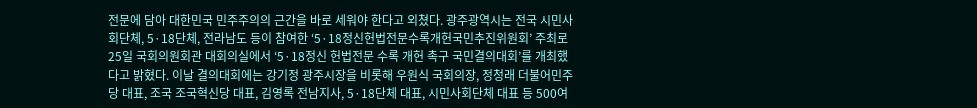전문에 담아 대한민국 민주주의의 근간을 바로 세워야 한다고 외쳤다. 광주광역시는 전국 시민사회단체, 5·18단체, 전라남도 등이 참여한 ‘5·18정신헌법전문수록개헌국민추진위원회’ 주최로 25일 국회의원회관 대회의실에서 ‘5·18정신 헌법전문 수록 개헌 촉구 국민결의대회’를 개최했다고 밝혔다. 이날 결의대회에는 강기정 광주시장을 비롯해 우원식 국회의장, 정청래 더불어민주당 대표, 조국 조국혁신당 대표, 김영록 전남지사, 5·18단체 대표, 시민사회단체 대표 등 500여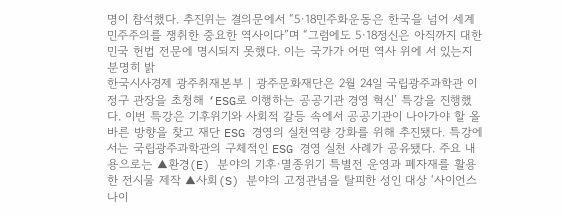명이 참석했다. 추진위는 결의문에서 “5·18민주화운동은 한국을 넘어 세계 민주주의를 쟁취한 중요한 역사이다”며 “그럼에도 5·18정신은 아직까지 대한민국 헌법 전문에 명시되지 못했다. 이는 국가가 어떤 역사 위에 서 있는지 분명히 밝
한국시사경제 광주취재본부 | 광주문화재단은 2월 24일 국립광주과학관 이정구 관장을 초청해 ‘ESG로 이행하는 공공기관 경영 혁신’ 특강을 진행했다. 이번 특강은 기후위기와 사회적 갈등 속에서 공공기관이 나아가야 할 올바른 방향을 찾고 재단 ESG 경영의 실천역량 강화를 위해 추진됐다. 특강에서는 국립광주과학관의 구체적인 ESG 경영 실천 사례가 공유됐다. 주요 내용으로는 ▲환경(E) 분야의 기후·멸종위기 특별전 운영과 폐자재를 활용한 전시물 제작 ▲사회(S) 분야의 고정관념을 탈피한 성인 대상 ‘사이언스 나이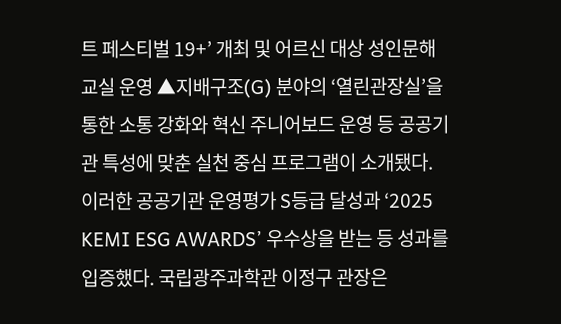트 페스티벌 19+’ 개최 및 어르신 대상 성인문해교실 운영 ▲지배구조(G) 분야의 ‘열린관장실’을 통한 소통 강화와 혁신 주니어보드 운영 등 공공기관 특성에 맞춘 실천 중심 프로그램이 소개됐다. 이러한 공공기관 운영평가 S등급 달성과 ‘2025 KEMI ESG AWARDS’ 우수상을 받는 등 성과를 입증했다. 국립광주과학관 이정구 관장은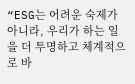“ESG는 어려운 숙제가 아니라, 우리가 하는 일을 더 투명하고 체계적으로 바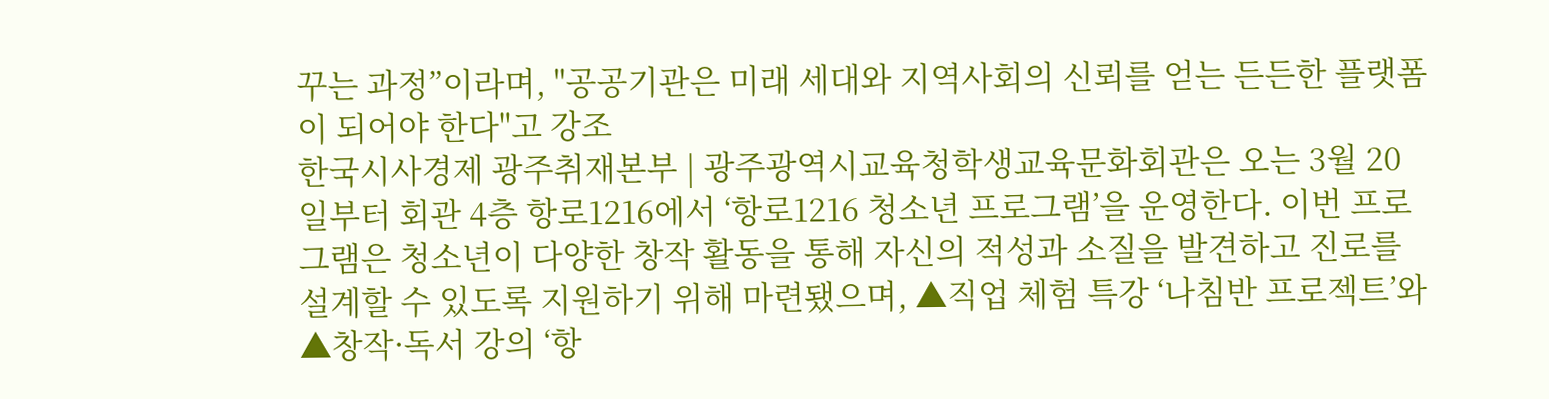꾸는 과정”이라며, "공공기관은 미래 세대와 지역사회의 신뢰를 얻는 든든한 플랫폼이 되어야 한다"고 강조
한국시사경제 광주취재본부 | 광주광역시교육청학생교육문화회관은 오는 3월 20일부터 회관 4층 항로1216에서 ‘항로1216 청소년 프로그램’을 운영한다. 이번 프로그램은 청소년이 다양한 창작 활동을 통해 자신의 적성과 소질을 발견하고 진로를 설계할 수 있도록 지원하기 위해 마련됐으며, ▲직업 체험 특강 ‘나침반 프로젝트’와 ▲창작·독서 강의 ‘항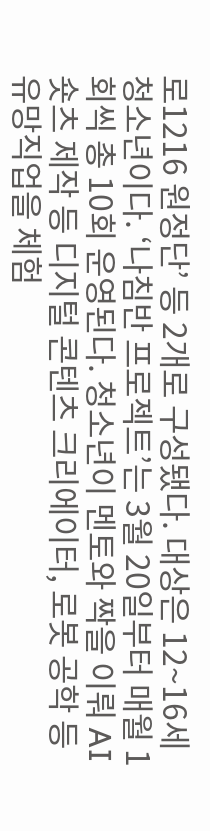로1216 원정단’ 등 2개로 구성됐다. 대상은 12~16세 청소년이다. ‘나침반 프로젝트’는 3월 20일부터 매월 1회씩 총 10회 운영된다. 청소년이 멘토와 짝을 이뤄 AI 숏츠 제작 등 디지털 콘텐츠 크리에이터, 로봇 공학 등 유망직업을 체험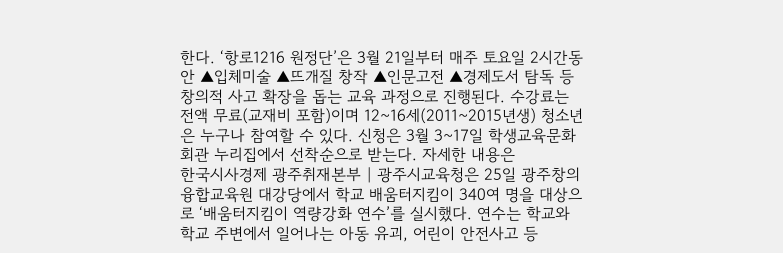한다. ‘항로1216 원정단’은 3월 21일부터 매주 토요일 2시간동안 ▲입체미술 ▲뜨개질 창작 ▲인문고전 ▲경제도서 탐독 등 창의적 사고 확장을 돕는 교육 과정으로 진행된다. 수강료는 전액 무료(교재비 포함)이며 12~16세(2011~2015년생) 청소년은 누구나 참여할 수 있다. 신청은 3월 3~17일 학생교육문화회관 누리집에서 선착순으로 받는다. 자세한 내용은
한국시사경제 광주취재본부 | 광주시교육청은 25일 광주창의융합교육원 대강당에서 학교 배움터지킴이 340여 명을 대상으로 ‘배움터지킴이 역량강화 연수’를 실시했다. 연수는 학교와 학교 주변에서 일어나는 아동 유괴, 어린이 안전사고 등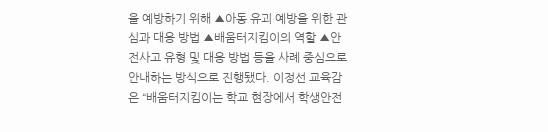을 예방하기 위해 ▲아동 유괴 예방을 위한 관심과 대응 방법 ▲배움터지킴이의 역할 ▲안전사고 유형 및 대응 방법 등을 사례 중심으로 안내하는 방식으로 진행됐다. 이정선 교육감은 “배움터지킴이는 학교 현장에서 학생안전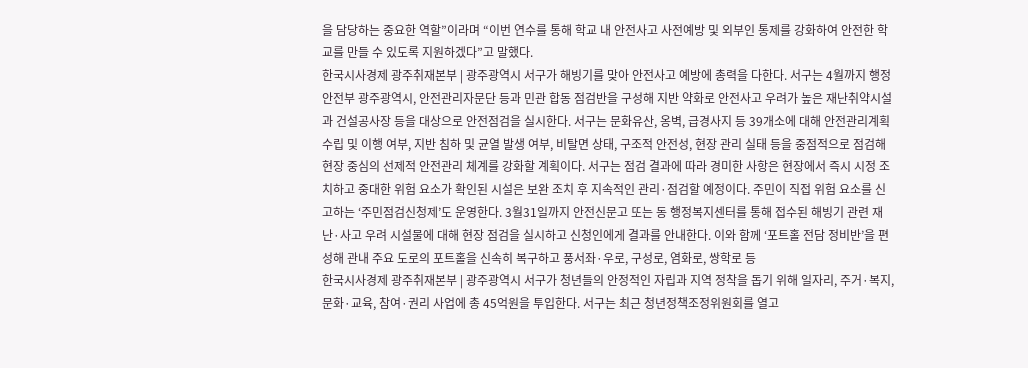을 담당하는 중요한 역할”이라며 “이번 연수를 통해 학교 내 안전사고 사전예방 및 외부인 통제를 강화하여 안전한 학교를 만들 수 있도록 지원하겠다”고 말했다.
한국시사경제 광주취재본부 | 광주광역시 서구가 해빙기를 맞아 안전사고 예방에 총력을 다한다. 서구는 4월까지 행정안전부 광주광역시, 안전관리자문단 등과 민관 합동 점검반을 구성해 지반 약화로 안전사고 우려가 높은 재난취약시설과 건설공사장 등을 대상으로 안전점검을 실시한다. 서구는 문화유산, 옹벽, 급경사지 등 39개소에 대해 안전관리계획 수립 및 이행 여부, 지반 침하 및 균열 발생 여부, 비탈면 상태, 구조적 안전성, 현장 관리 실태 등을 중점적으로 점검해 현장 중심의 선제적 안전관리 체계를 강화할 계획이다. 서구는 점검 결과에 따라 경미한 사항은 현장에서 즉시 시정 조치하고 중대한 위험 요소가 확인된 시설은 보완 조치 후 지속적인 관리·점검할 예정이다. 주민이 직접 위험 요소를 신고하는 ‘주민점검신청제’도 운영한다. 3월31일까지 안전신문고 또는 동 행정복지센터를 통해 접수된 해빙기 관련 재난·사고 우려 시설물에 대해 현장 점검을 실시하고 신청인에게 결과를 안내한다. 이와 함께 ‘포트홀 전담 정비반’을 편성해 관내 주요 도로의 포트홀을 신속히 복구하고 풍서좌·우로, 구성로, 염화로, 쌍학로 등
한국시사경제 광주취재본부 | 광주광역시 서구가 청년들의 안정적인 자립과 지역 정착을 돕기 위해 일자리, 주거·복지, 문화·교육, 참여·권리 사업에 총 45억원을 투입한다. 서구는 최근 청년정책조정위원회를 열고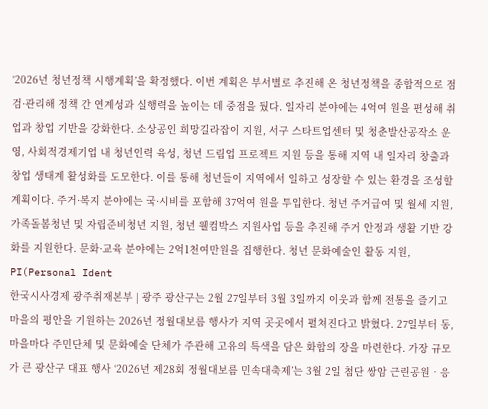‘2026년 청년정책 시행계획’을 확정했다. 이번 계획은 부서별로 추진해 온 청년정책을 종합적으로 점검·관리해 정책 간 연계성과 실행력을 높이는 데 중점을 뒀다. 일자리 분야에는 4억여 원을 편성해 취업과 창업 기반을 강화한다. 소상공인 희망길라잡이 지원, 서구 스타트업센터 및 청춘발산공작소 운영, 사회적경제기업 내 청년인력 육성, 청년 드림업 프로젝트 지원 등을 통해 지역 내 일자리 창출과 창업 생태계 활성화를 도모한다. 이를 통해 청년들이 지역에서 일하고 성장할 수 있는 환경을 조성할 계획이다. 주거·복지 분야에는 국·시비를 포함해 37억여 원을 투입한다. 청년 주거급여 및 월세 지원, 가족돌봄청년 및 자립준비청년 지원, 청년 웰컴박스 지원사업 등을 추진해 주거 안정과 생활 기반 강화를 지원한다. 문화·교육 분야에는 2억1천여만원을 집행한다. 청년 문화예술인 활동 지원, PI(Personal Ident
한국시사경제 광주취재본부 | 광주 광산구는 2월 27일부터 3월 3일까지 이웃과 함께 전통을 즐기고 마을의 평안을 기원하는 2026년 정월대보름 행사가 지역 곳곳에서 펼쳐진다고 밝혔다. 27일부터 동, 마을마다 주민단체 및 문화예술 단체가 주관해 고유의 특색을 담은 화합의 장을 마련한다. 가장 규모가 큰 광산구 대표 행사 ‘2026년 제28회 정월대보름 민속대축제’는 3월 2일 첨단 쌍암 근린공원‧응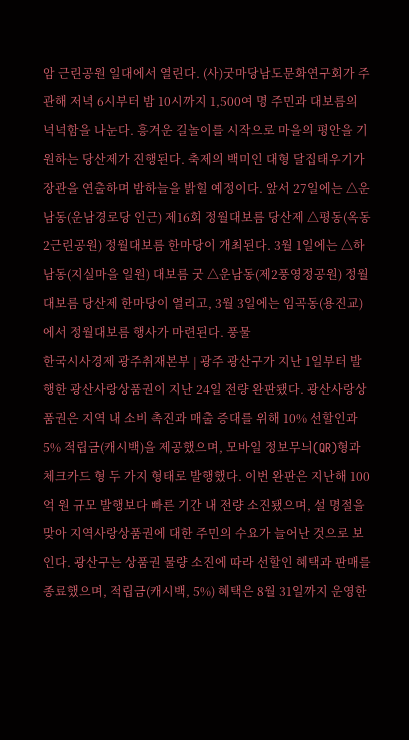암 근린공원 일대에서 열린다. (사)굿마당남도문화연구회가 주관해 저녁 6시부터 밤 10시까지 1,500여 명 주민과 대보름의 넉넉함을 나눈다. 흥겨운 길놀이를 시작으로 마을의 평안을 기원하는 당산제가 진행된다. 축제의 백미인 대형 달집태우기가 장관을 연출하며 밤하늘을 밝힐 예정이다. 앞서 27일에는 △운남동(운남경로당 인근) 제16회 정월대보름 당산제 △평동(옥동2근린공원) 정월대보름 한마당이 개최된다. 3월 1일에는 △하남동(지실마을 일원) 대보름 굿 △운남동(제2풍영정공원) 정월대보름 당산제 한마당이 열리고, 3월 3일에는 임곡동(용진교)에서 정월대보름 행사가 마련된다. 풍물
한국시사경제 광주취재본부 | 광주 광산구가 지난 1일부터 발행한 광산사랑상품권이 지난 24일 전량 완판됐다. 광산사랑상품권은 지역 내 소비 촉진과 매출 증대를 위해 10% 선할인과 5% 적립금(캐시백)을 제공했으며, 모바일 정보무늬(QR)형과 체크카드 형 두 가지 형태로 발행했다. 이번 완판은 지난해 100억 원 규모 발행보다 빠른 기간 내 전량 소진됐으며, 설 명절을 맞아 지역사랑상품권에 대한 주민의 수요가 늘어난 것으로 보인다. 광산구는 상품권 물량 소진에 따라 선할인 혜택과 판매를 종료했으며, 적립금(캐시백, 5%) 혜택은 8월 31일까지 운영한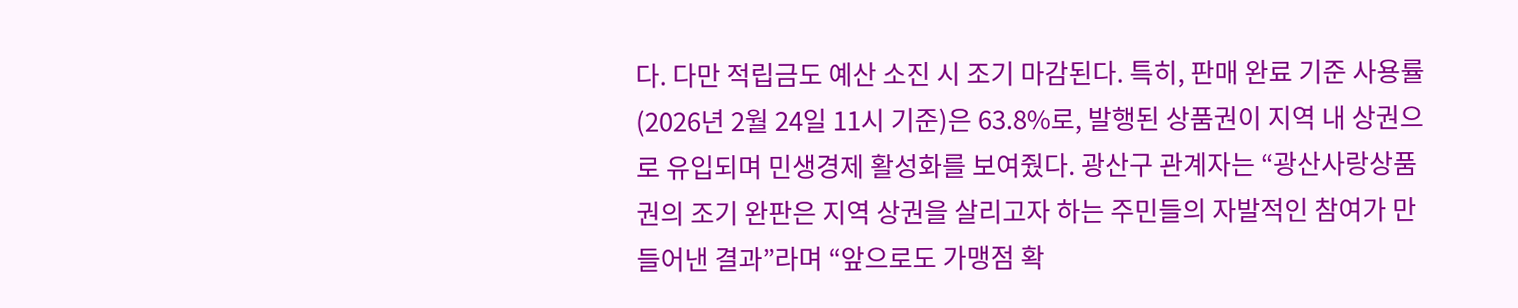다. 다만 적립금도 예산 소진 시 조기 마감된다. 특히, 판매 완료 기준 사용률(2026년 2월 24일 11시 기준)은 63.8%로, 발행된 상품권이 지역 내 상권으로 유입되며 민생경제 활성화를 보여줬다. 광산구 관계자는 “광산사랑상품권의 조기 완판은 지역 상권을 살리고자 하는 주민들의 자발적인 참여가 만들어낸 결과”라며 “앞으로도 가맹점 확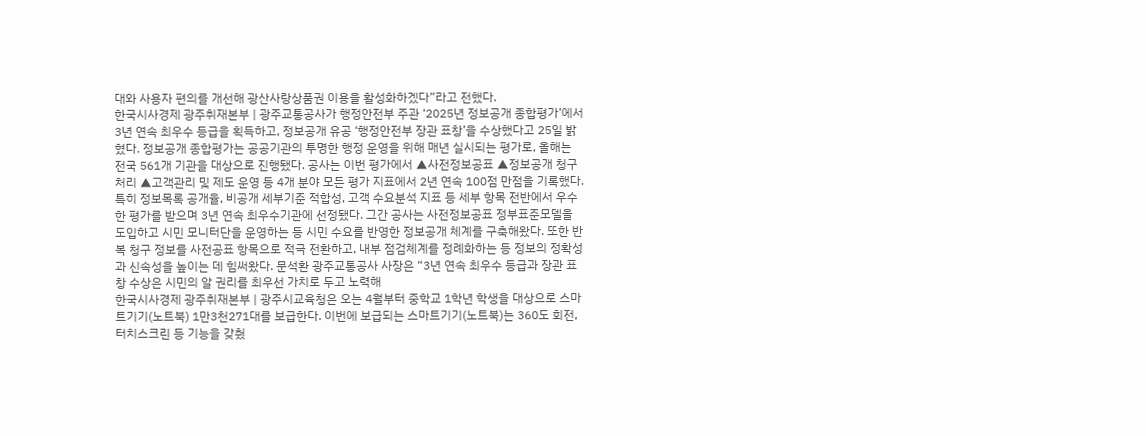대와 사용자 편의를 개선해 광산사랑상품권 이용을 활성화하겠다”라고 전했다.
한국시사경제 광주취재본부 | 광주교통공사가 행정안전부 주관 ‘2025년 정보공개 종합평가’에서 3년 연속 최우수 등급을 획득하고, 정보공개 유공 ‘행정안전부 장관 표창’을 수상했다고 25일 밝혔다. 정보공개 종합평가는 공공기관의 투명한 행정 운영을 위해 매년 실시되는 평가로, 올해는 전국 561개 기관을 대상으로 진행됐다. 공사는 이번 평가에서 ▲사전정보공표 ▲정보공개 청구 처리 ▲고객관리 및 제도 운영 등 4개 분야 모든 평가 지표에서 2년 연속 100점 만점을 기록했다. 특히 정보목록 공개율, 비공개 세부기준 적합성, 고객 수요분석 지표 등 세부 항목 전반에서 우수한 평가를 받으며 3년 연속 최우수기관에 선정됐다. 그간 공사는 사전정보공표 정부표준모델을 도입하고 시민 모니터단을 운영하는 등 시민 수요를 반영한 정보공개 체계를 구축해왔다. 또한 반복 청구 정보를 사전공표 항목으로 적극 전환하고, 내부 점검체계를 정례화하는 등 정보의 정확성과 신속성을 높이는 데 힘써왔다. 문석환 광주교통공사 사장은 “3년 연속 최우수 등급과 장관 표창 수상은 시민의 알 권리를 최우선 가치로 두고 노력해
한국시사경제 광주취재본부 | 광주시교육청은 오는 4월부터 중학교 1학년 학생을 대상으로 스마트기기(노트북) 1만3천271대를 보급한다. 이번에 보급되는 스마트기기(노트북)는 360도 회전, 터치스크린 등 기능을 갖췄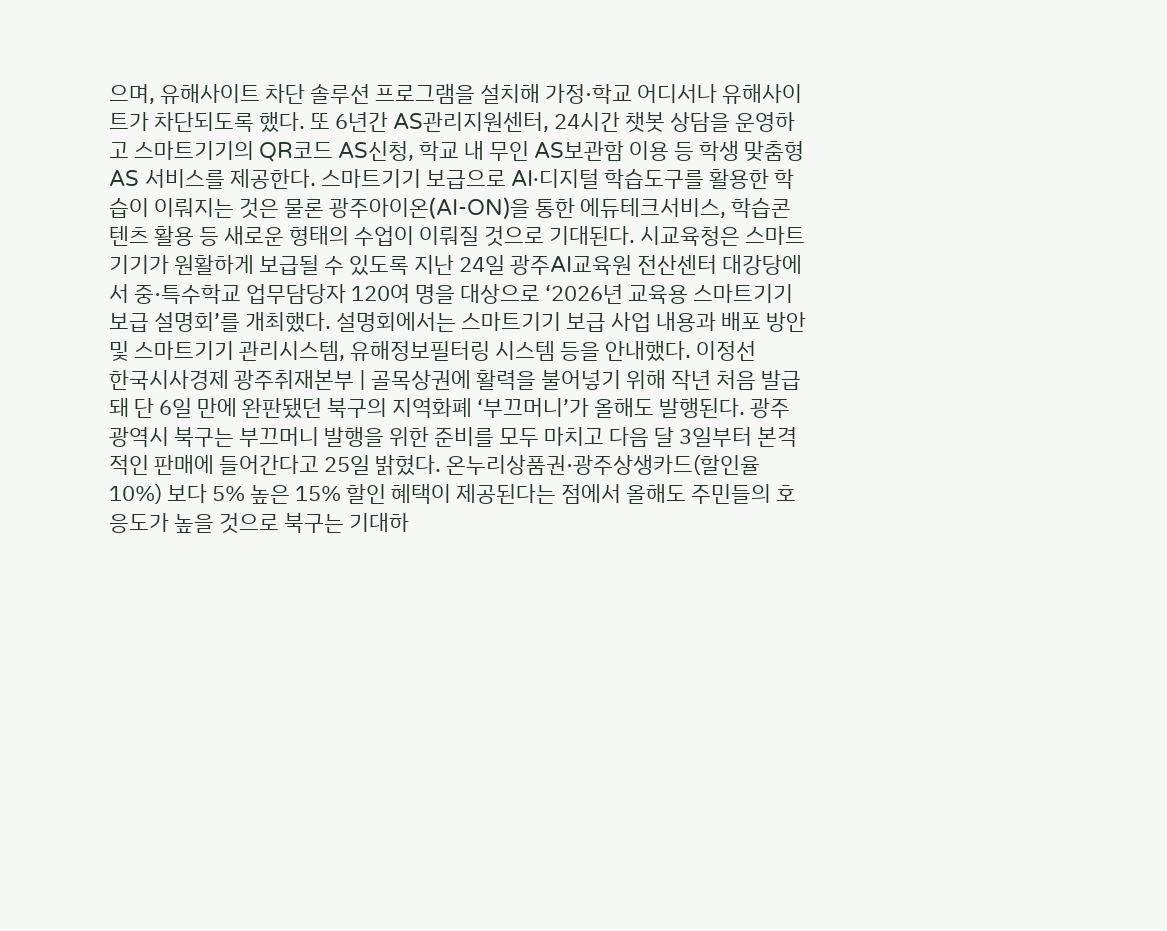으며, 유해사이트 차단 솔루션 프로그램을 설치해 가정·학교 어디서나 유해사이트가 차단되도록 했다. 또 6년간 AS관리지원센터, 24시간 챗봇 상담을 운영하고 스마트기기의 QR코드 AS신청, 학교 내 무인 AS보관함 이용 등 학생 맞춤형 AS 서비스를 제공한다. 스마트기기 보급으로 AI·디지털 학습도구를 활용한 학습이 이뤄지는 것은 물론 광주아이온(AI-ON)을 통한 에듀테크서비스, 학습콘텐츠 활용 등 새로운 형태의 수업이 이뤄질 것으로 기대된다. 시교육청은 스마트기기가 원활하게 보급될 수 있도록 지난 24일 광주AI교육원 전산센터 대강당에서 중·특수학교 업무담당자 120여 명을 대상으로 ‘2026년 교육용 스마트기기 보급 설명회’를 개최했다. 설명회에서는 스마트기기 보급 사업 내용과 배포 방안 및 스마트기기 관리시스템, 유해정보필터링 시스템 등을 안내했다. 이정선
한국시사경제 광주취재본부 | 골목상권에 활력을 불어넣기 위해 작년 처음 발급돼 단 6일 만에 완판됐던 북구의 지역화폐 ‘부끄머니’가 올해도 발행된다. 광주광역시 북구는 부끄머니 발행을 위한 준비를 모두 마치고 다음 달 3일부터 본격적인 판매에 들어간다고 25일 밝혔다. 온누리상품권·광주상생카드(할인율 10%) 보다 5% 높은 15% 할인 혜택이 제공된다는 점에서 올해도 주민들의 호응도가 높을 것으로 북구는 기대하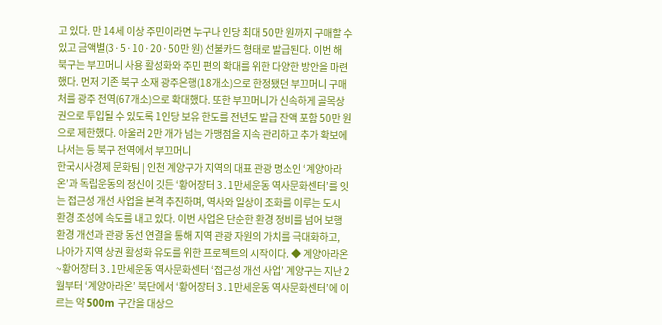고 있다. 만 14세 이상 주민이라면 누구나 인당 최대 50만 원까지 구매할 수 있고 금액별(3·5·10·20·50만 원) 선불카드 형태로 발급된다. 이번 해 북구는 부끄머니 사용 활성화와 주민 편의 확대를 위한 다양한 방안을 마련했다. 먼저 기존 북구 소재 광주은행(18개소)으로 한정됐던 부끄머니 구매처를 광주 전역(67개소)으로 확대했다. 또한 부끄머니가 신속하게 골목상권으로 투입될 수 있도록 1인당 보유 한도를 전년도 발급 잔액 포함 50만 원으로 제한했다. 아울러 2만 개가 넘는 가맹점을 지속 관리하고 추가 확보에 나서는 등 북구 전역에서 부끄머니
한국시사경제 문화팀 | 인천 계양구가 지역의 대표 관광 명소인 ‘계양아라온’과 독립운동의 정신이 깃든 ‘황어장터 3․1만세운동 역사문화센터’를 잇는 접근성 개선 사업을 본격 추진하며, 역사와 일상이 조화를 이루는 도시 환경 조성에 속도를 내고 있다. 이번 사업은 단순한 환경 정비를 넘어 보행 환경 개선과 관광 동선 연결을 통해 지역 관광 자원의 가치를 극대화하고, 나아가 지역 상권 활성화 유도를 위한 프로젝트의 시작이다. ◆ 계양아라온~황어장터 3․1만세운동 역사문화센터 ‘접근성 개선 사업’ 계양구는 지난 2월부터 ‘계양아라온’ 북단에서 ‘황어장터 3․1만세운동 역사문화센터’에 이르는 약 500m 구간을 대상으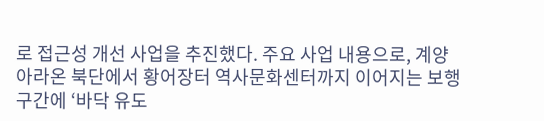로 접근성 개선 사업을 추진했다. 주요 사업 내용으로, 계양아라온 북단에서 황어장터 역사문화센터까지 이어지는 보행 구간에 ‘바닥 유도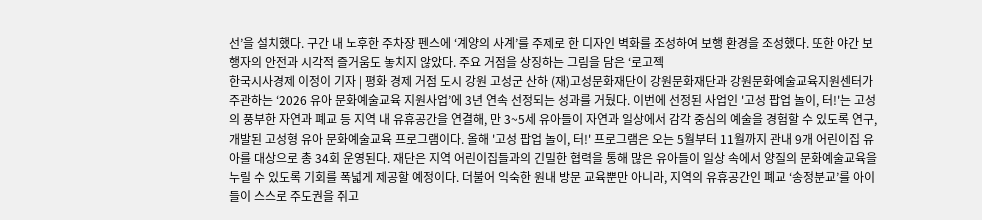선’을 설치했다. 구간 내 노후한 주차장 펜스에 ‘계양의 사계’를 주제로 한 디자인 벽화를 조성하여 보행 환경을 조성했다. 또한 야간 보행자의 안전과 시각적 즐거움도 놓치지 않았다. 주요 거점을 상징하는 그림을 담은 ‘로고젝
한국시사경제 이정이 기자 | 평화 경제 거점 도시 강원 고성군 산하 (재)고성문화재단이 강원문화재단과 강원문화예술교육지원센터가 주관하는 ‘2026 유아 문화예술교육 지원사업’에 3년 연속 선정되는 성과를 거뒀다. 이번에 선정된 사업인 '고성 팝업 놀이, 터!'는 고성의 풍부한 자연과 폐교 등 지역 내 유휴공간을 연결해, 만 3~5세 유아들이 자연과 일상에서 감각 중심의 예술을 경험할 수 있도록 연구, 개발된 고성형 유아 문화예술교육 프로그램이다. 올해 '고성 팝업 놀이, 터!' 프로그램은 오는 5월부터 11월까지 관내 9개 어린이집 유아를 대상으로 총 34회 운영된다. 재단은 지역 어린이집들과의 긴밀한 협력을 통해 많은 유아들이 일상 속에서 양질의 문화예술교육을 누릴 수 있도록 기회를 폭넓게 제공할 예정이다. 더불어 익숙한 원내 방문 교육뿐만 아니라, 지역의 유휴공간인 폐교 ‘송정분교’를 아이들이 스스로 주도권을 쥐고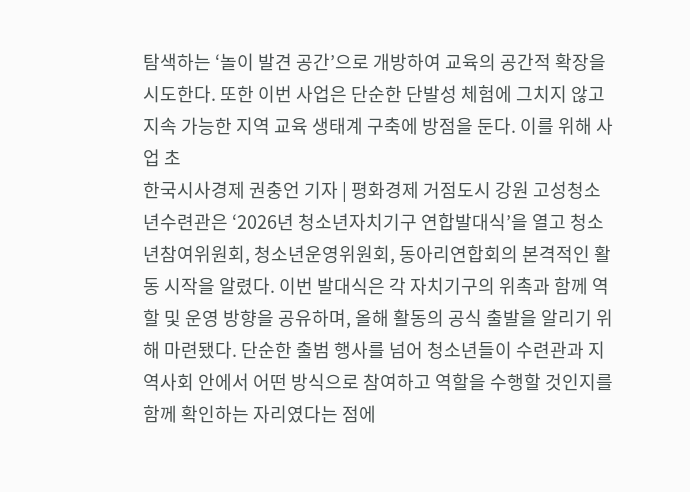탐색하는 ‘놀이 발견 공간’으로 개방하여 교육의 공간적 확장을 시도한다. 또한 이번 사업은 단순한 단발성 체험에 그치지 않고 지속 가능한 지역 교육 생태계 구축에 방점을 둔다. 이를 위해 사업 초
한국시사경제 권충언 기자 | 평화경제 거점도시 강원 고성청소년수련관은 ‘2026년 청소년자치기구 연합발대식’을 열고 청소년참여위원회, 청소년운영위원회, 동아리연합회의 본격적인 활동 시작을 알렸다. 이번 발대식은 각 자치기구의 위촉과 함께 역할 및 운영 방향을 공유하며, 올해 활동의 공식 출발을 알리기 위해 마련됐다. 단순한 출범 행사를 넘어 청소년들이 수련관과 지역사회 안에서 어떤 방식으로 참여하고 역할을 수행할 것인지를 함께 확인하는 자리였다는 점에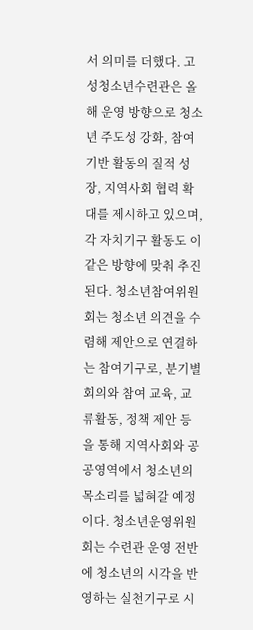서 의미를 더했다. 고성청소년수련관은 올해 운영 방향으로 청소년 주도성 강화, 참여 기반 활동의 질적 성장, 지역사회 협력 확대를 제시하고 있으며, 각 자치기구 활동도 이 같은 방향에 맞춰 추진된다. 청소년참여위원회는 청소년 의견을 수렴해 제안으로 연결하는 참여기구로, 분기별 회의와 참여 교육, 교류활동, 정책 제안 등을 통해 지역사회와 공공영역에서 청소년의 목소리를 넓혀갈 예정이다. 청소년운영위원회는 수련관 운영 전반에 청소년의 시각을 반영하는 실천기구로 시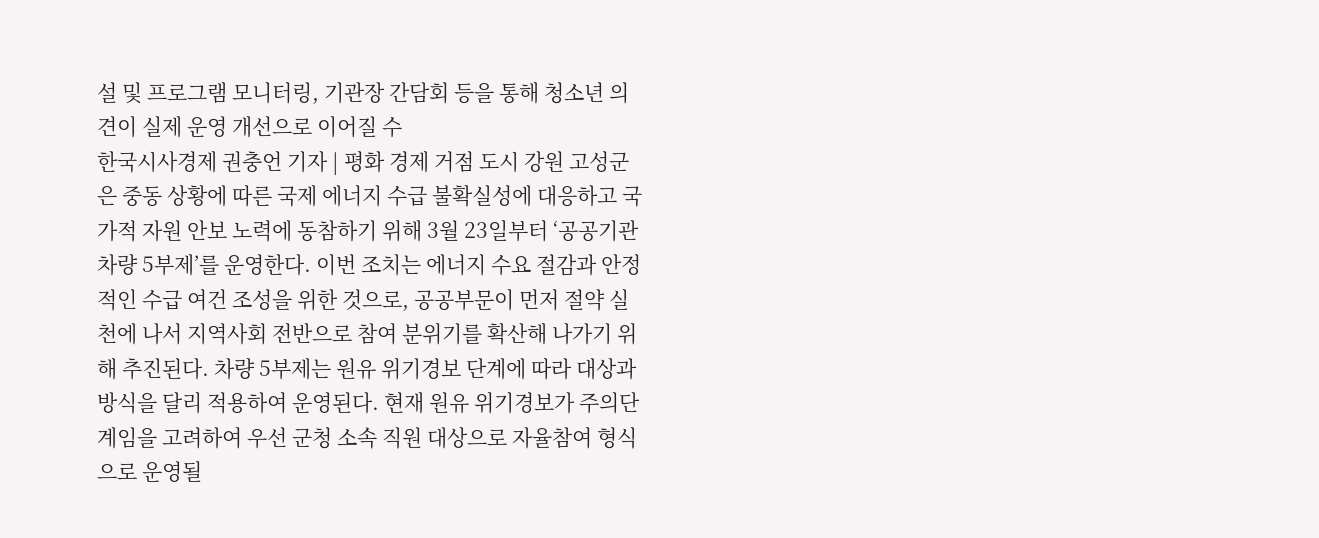설 및 프로그램 모니터링, 기관장 간담회 등을 통해 청소년 의견이 실제 운영 개선으로 이어질 수
한국시사경제 권충언 기자 | 평화 경제 거점 도시 강원 고성군은 중동 상황에 따른 국제 에너지 수급 불확실성에 대응하고 국가적 자원 안보 노력에 동참하기 위해 3월 23일부터 ‘공공기관 차량 5부제’를 운영한다. 이번 조치는 에너지 수요 절감과 안정적인 수급 여건 조성을 위한 것으로, 공공부문이 먼저 절약 실천에 나서 지역사회 전반으로 참여 분위기를 확산해 나가기 위해 추진된다. 차량 5부제는 원유 위기경보 단계에 따라 대상과 방식을 달리 적용하여 운영된다. 현재 원유 위기경보가 주의단계임을 고려하여 우선 군청 소속 직원 대상으로 자율참여 형식으로 운영될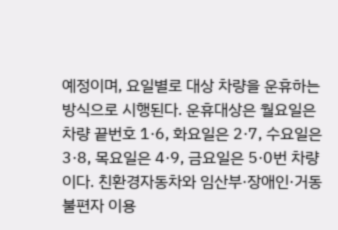예정이며, 요일별로 대상 차량을 운휴하는 방식으로 시행된다. 운휴대상은 월요일은 차량 끝번호 1·6, 화요일은 2·7, 수요일은 3·8, 목요일은 4·9, 금요일은 5·0번 차량이다. 친환경자동차와 임산부·장애인·거동 불편자 이용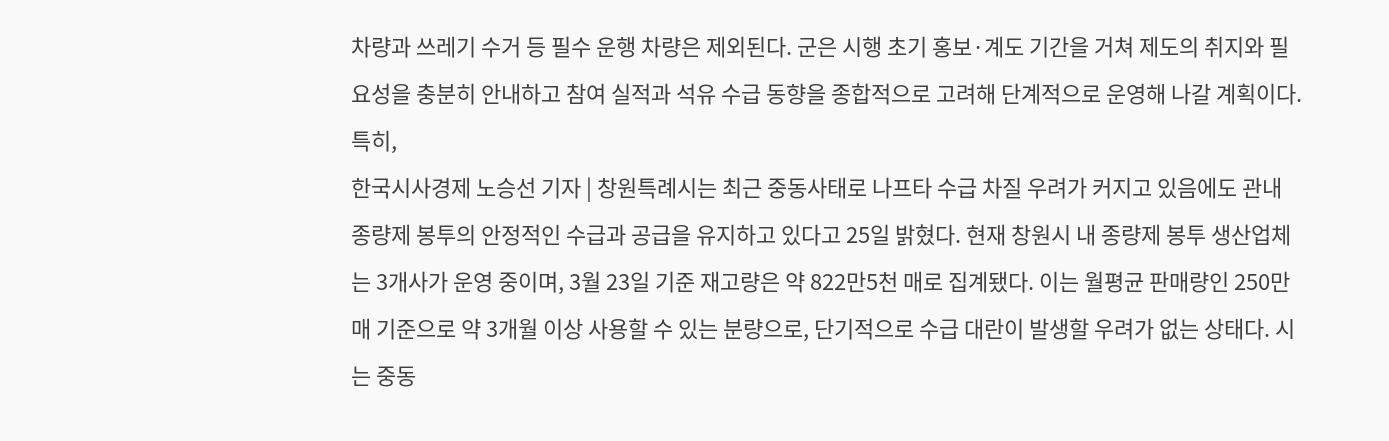차량과 쓰레기 수거 등 필수 운행 차량은 제외된다. 군은 시행 초기 홍보·계도 기간을 거쳐 제도의 취지와 필요성을 충분히 안내하고 참여 실적과 석유 수급 동향을 종합적으로 고려해 단계적으로 운영해 나갈 계획이다. 특히,
한국시사경제 노승선 기자 | 창원특례시는 최근 중동사태로 나프타 수급 차질 우려가 커지고 있음에도 관내 종량제 봉투의 안정적인 수급과 공급을 유지하고 있다고 25일 밝혔다. 현재 창원시 내 종량제 봉투 생산업체는 3개사가 운영 중이며, 3월 23일 기준 재고량은 약 822만5천 매로 집계됐다. 이는 월평균 판매량인 250만 매 기준으로 약 3개월 이상 사용할 수 있는 분량으로, 단기적으로 수급 대란이 발생할 우려가 없는 상태다. 시는 중동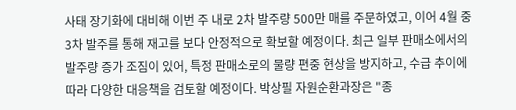사태 장기화에 대비해 이번 주 내로 2차 발주량 500만 매를 주문하였고, 이어 4월 중 3차 발주를 통해 재고를 보다 안정적으로 확보할 예정이다. 최근 일부 판매소에서의 발주량 증가 조짐이 있어, 특정 판매소로의 물량 편중 현상을 방지하고, 수급 추이에 따라 다양한 대응책을 검토할 예정이다. 박상필 자원순환과장은 "종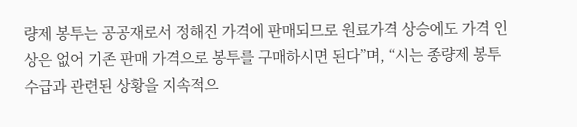량제 봉투는 공공재로서 정해진 가격에 판매되므로 원료가격 상승에도 가격 인상은 없어 기존 판매 가격으로 봉투를 구매하시면 된다”며, “시는 종량제 봉투 수급과 관련된 상황을 지속적으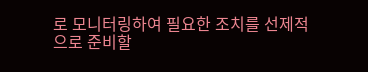로 모니터링하여 필요한 조치를 선제적으로 준비할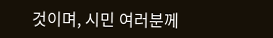것이며, 시민 여러분께